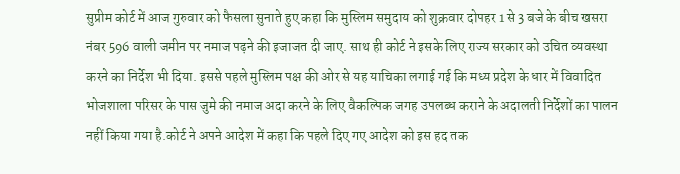सुप्रीम कोर्ट में आज गुरुवार को फैसला सुनाते हुए कहा कि मुस्लिम समुदाय को शुक्रवार दोपहर 1 से 3 बजे के बीच खसरा नंबर 596 वाली जमीन पर नमाज पढ़ने की इजाजत दी जाए. साथ ही कोर्ट ने इसके लिए राज्य सरकार को उचित व्यवस्था करने का निर्देश भी दिया. इससे पहले मुस्लिम पक्ष की ओर से यह याचिका लगाई गई कि मध्य प्रदेश के धार में विवादित भोजशाला परिसर के पास जुमे की नमाज अदा करने के लिए वैकल्पिक जगह उपलब्ध कराने के अदालती निर्देशों का पालन नहीं किया गया है.कोर्ट ने अपने आदेश में कहा कि पहले दिए गए आदेश को इस हद तक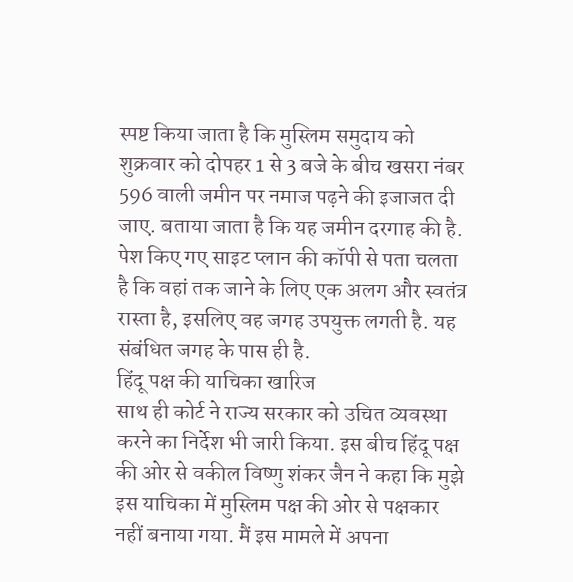स्पष्ट किया जाता है कि मुस्लिम समुदाय को शुक्रवार को दोपहर 1 से 3 बजे के बीच खसरा नंबर 596 वाली जमीन पर नमाज पढ़ने की इजाजत दी जाए. बताया जाता है कि यह जमीन दरगाह की है. पेश किए गए साइट प्लान की कॉपी से पता चलता है कि वहां तक जाने के लिए एक अलग और स्वतंत्र रास्ता है, इसलिए वह जगह उपयुक्त लगती है. यह संबंधित जगह के पास ही है.
हिंदू पक्ष की याचिका खारिज
साथ ही कोर्ट ने राज्य सरकार को उचित व्यवस्था करने का निर्देश भी जारी किया. इस बीच हिंदू पक्ष की ओर से वकील विष्णु शंकर जैन ने कहा कि मुझे इस याचिका में मुस्लिम पक्ष की ओर से पक्षकार नहीं बनाया गया. मैं इस मामले में अपना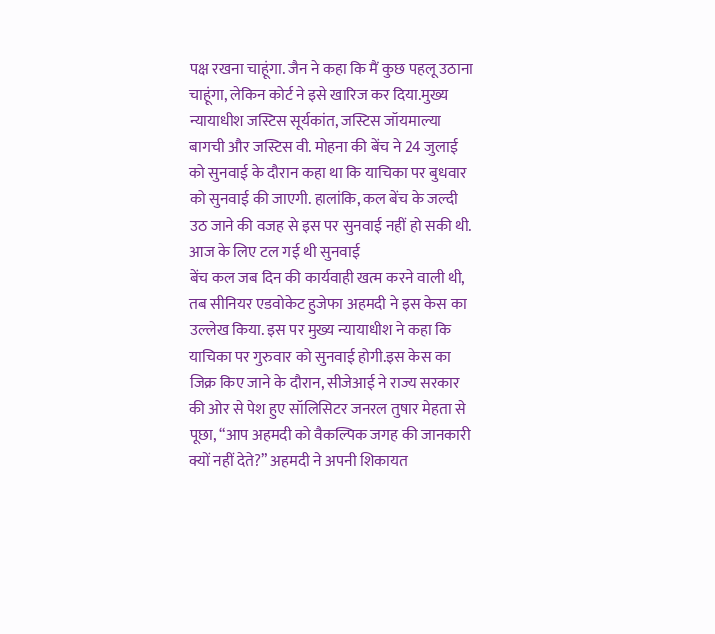पक्ष रखना चाहूंगा. जैन ने कहा कि मैं कुछ पहलू उठाना चाहूंगा, लेकिन कोर्ट ने इसे खारिज कर दिया.मुख्य न्यायाधीश जस्टिस सूर्यकांत, जस्टिस जॉयमाल्या बागची और जस्टिस वी. मोहना की बेंच ने 24 जुलाई को सुनवाई के दौरान कहा था कि याचिका पर बुधवार को सुनवाई की जाएगी. हालांकि, कल बेंच के जल्दी उठ जाने की वजह से इस पर सुनवाई नहीं हो सकी थी.
आज के लिए टल गई थी सुनवाई
बेंच कल जब दिन की कार्यवाही खत्म करने वाली थी, तब सीनियर एडवोकेट हुजेफा अहमदी ने इस केस का उल्लेख किया. इस पर मुख्य न्यायाधीश ने कहा कि याचिका पर गुरुवार को सुनवाई होगी.इस केस का जिक्र किए जाने के दौरान, सीजेआई ने राज्य सरकार की ओर से पेश हुए सॉलिसिटर जनरल तुषार मेहता से पूछा, “आप अहमदी को वैकल्पिक जगह की जानकारी क्यों नहीं देते?” अहमदी ने अपनी शिकायत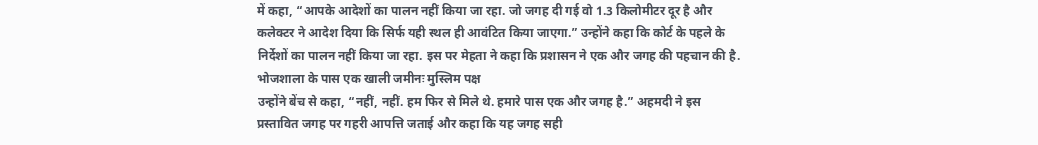में कहा, “आपके आदेशों का पालन नहीं किया जा रहा. जो जगह दी गई वो 1.3 किलोमीटर दूर है और कलेक्टर ने आदेश दिया कि सिर्फ यही स्थल ही आवंटित किया जाएगा.” उन्होंने कहा कि कोर्ट के पहले के निर्देशों का पालन नहीं किया जा रहा. इस पर मेहता ने कहा कि प्रशासन ने एक और जगह की पहचान की है.
भोजशाला के पास एक खाली जमीनः मुस्लिम पक्ष
उन्होंने बेंच से कहा, “नहीं, नहीं. हम फिर से मिले थे. हमारे पास एक और जगह है.” अहमदी ने इस प्रस्तावित जगह पर गहरी आपत्ति जताई और कहा कि यह जगह सही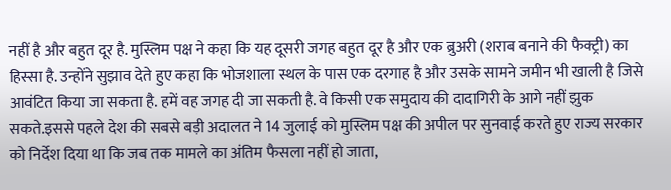नहीं है और बहुत दूर है. मुस्लिम पक्ष ने कहा कि यह दूसरी जगह बहुत दूर है और एक ब्रुअरी (शराब बनाने की फैक्ट्री) का हिस्सा है. उन्होंने सुझाव देते हुए कहा कि भोजशाला स्थल के पास एक दरगाह है और उसके सामने जमीन भी खाली है जिसे आवंटित किया जा सकता है. हमें वह जगह दी जा सकती है. वे किसी एक समुदाय की दादागिरी के आगे नहीं झुक सकते.इससे पहले देश की सबसे बड़ी अदालत ने 14 जुलाई को मुस्लिम पक्ष की अपील पर सुनवाई करते हुए राज्य सरकार को निर्देश दिया था कि जब तक मामले का अंतिम फैसला नहीं हो जाता,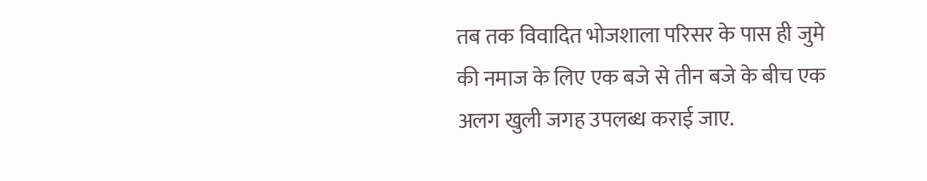तब तक विवादित भोजशाला परिसर के पास ही जुमे की नमाज के लिए एक बजे से तीन बजे के बीच एक अलग खुली जगह उपलब्ध कराई जाए.